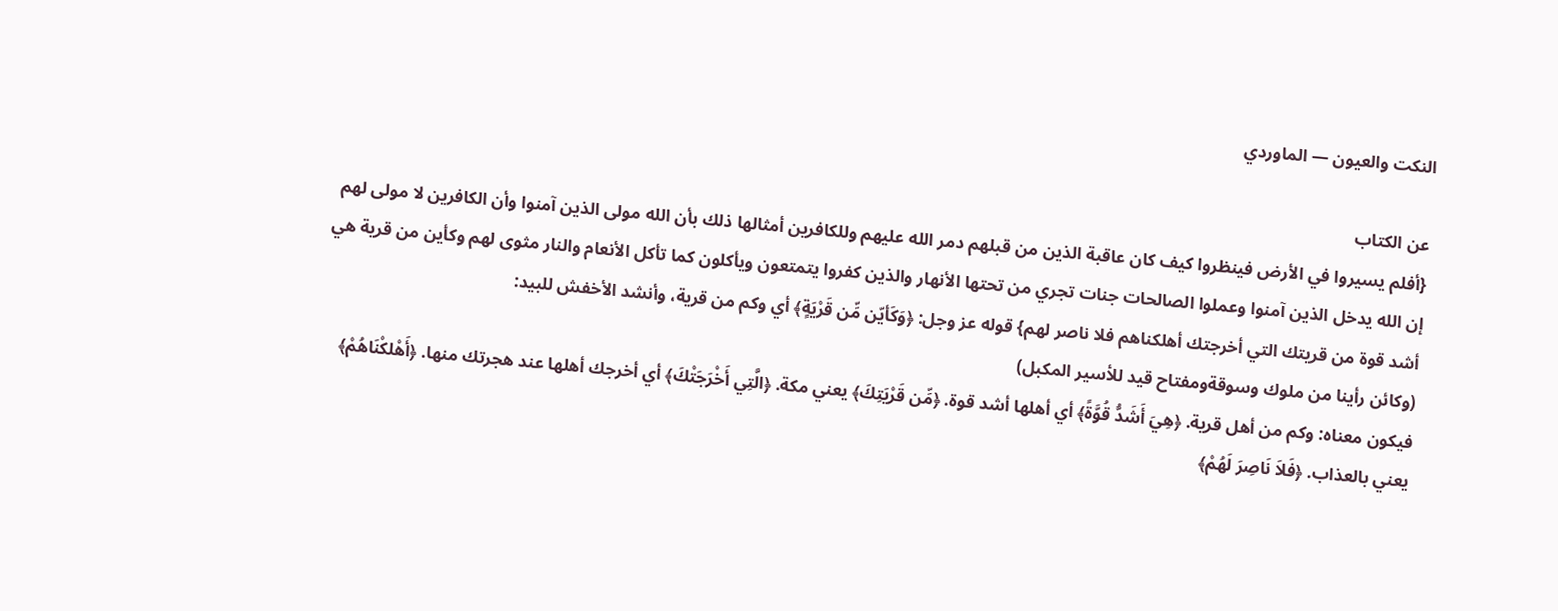النكت والعيون — الماوردي

عن الكتاب
{أفلم يسيروا في الأرض فينظروا كيف كان عاقبة الذين من قبلهم دمر الله عليهم وللكافرين أمثالها ذلك بأن الله مولى الذين آمنوا وأن الكافرين لا مولى لهم إن الله يدخل الذين آمنوا وعملوا الصالحات جنات تجري من تحتها الأنهار والذين كفروا يتمتعون ويأكلون كما تأكل الأنعام والنار مثوى لهم وكأين من قرية هي
أشد قوة من قريتك التي أخرجتك أهلكناهم فلا ناصر لهم} قوله عز وجل: ﴿وَكَأيّن مِّن قَرْيَةٍ﴾ أي وكم من قرية، وأنشد الأخفش للبيد:
(وكائن رأينا من ملوك وسوقةومفتاح قيد للأسير المكبل)
فيكون معناه: وكم من أهل قرية. ﴿هِيَ أَشَدُّ قُوَّةً﴾ أي أهلها أشد قوة. ﴿مِّن قَرْيَتِكَ﴾ يعني مكة. ﴿الَّتِي أَخْرَجَتْكَ﴾ أي أخرجك أهلها عند هجرتك منها. ﴿أَهْلكْنَاهُمْ﴾ يعني بالعذاب. ﴿فَلاَ نَاصِرَ لَهُمْ﴾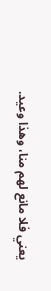يعني فلا مانع لهم منا، وهذا وعيد.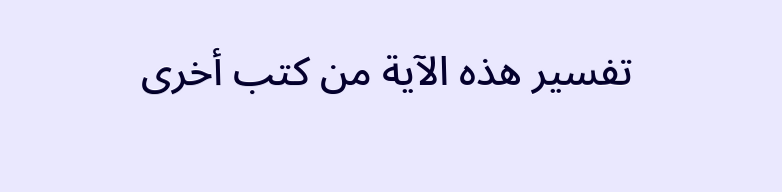تفسير هذه الآية من كتب أخرى